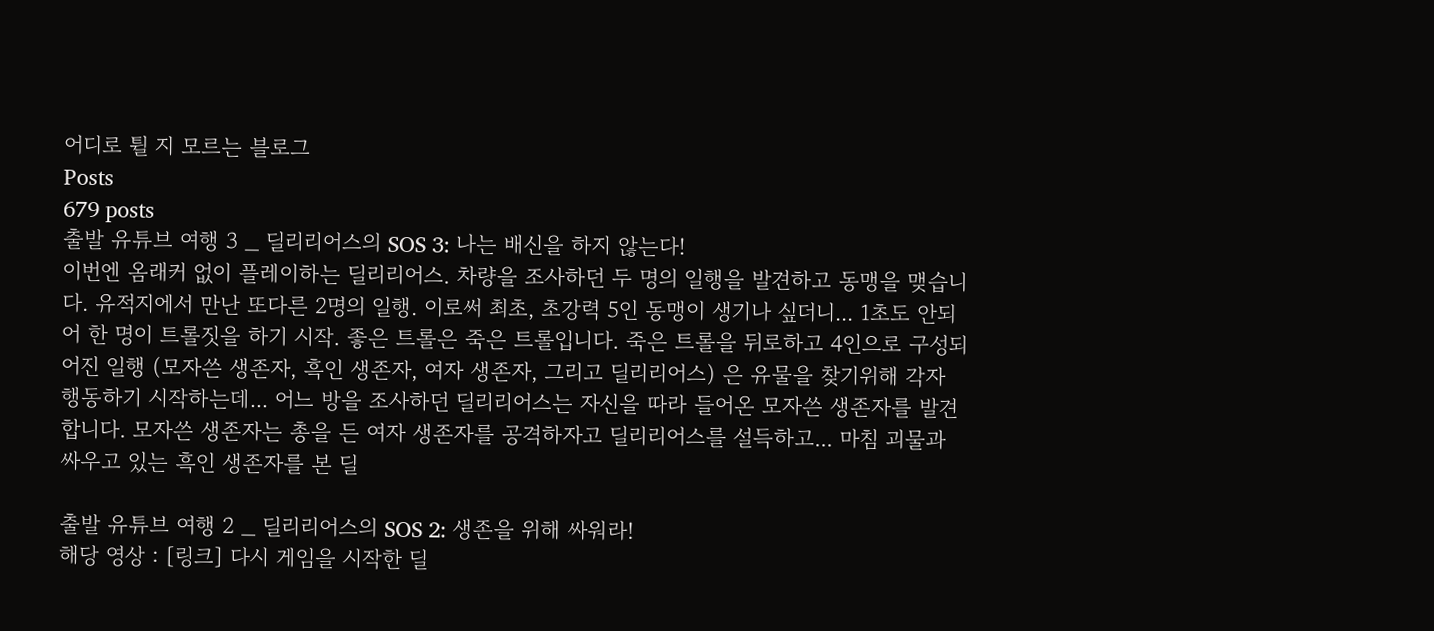어디로 튈 지 모르는 블로그
Posts
679 posts
출발 유튜브 여행 3 _ 딜리리어스의 SOS 3: 나는 배신을 하지 않는다!
이번엔 옴래커 없이 플레이하는 딜리리어스. 차량을 조사하던 두 명의 일행을 발견하고 동맹을 맺습니다. 유적지에서 만난 또다른 2명의 일행. 이로써 최초, 초강력 5인 동맹이 생기나 싶더니... 1초도 안되어 한 명이 트롤짓을 하기 시작. 좋은 트롤은 죽은 트롤입니다. 죽은 트롤을 뒤로하고 4인으로 구성되어진 일행 (모자쓴 생존자, 흑인 생존자, 여자 생존자, 그리고 딜리리어스) 은 유물을 찾기위해 각자 행동하기 시작하는데... 어느 방을 조사하던 딜리리어스는 자신을 따라 들어온 모자쓴 생존자를 발견합니다. 모자쓴 생존자는 총을 든 여자 생존자를 공격하자고 딜리리어스를 설득하고... 마침 괴물과 싸우고 있는 흑인 생존자를 본 딜

출발 유튜브 여행 2 _ 딜리리어스의 SOS 2: 생존을 위해 싸워라!
해당 영상 : [링크] 다시 게임을 시작한 딜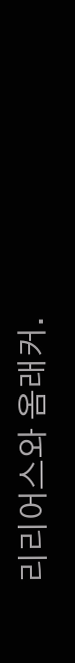리리어스와 옴래커.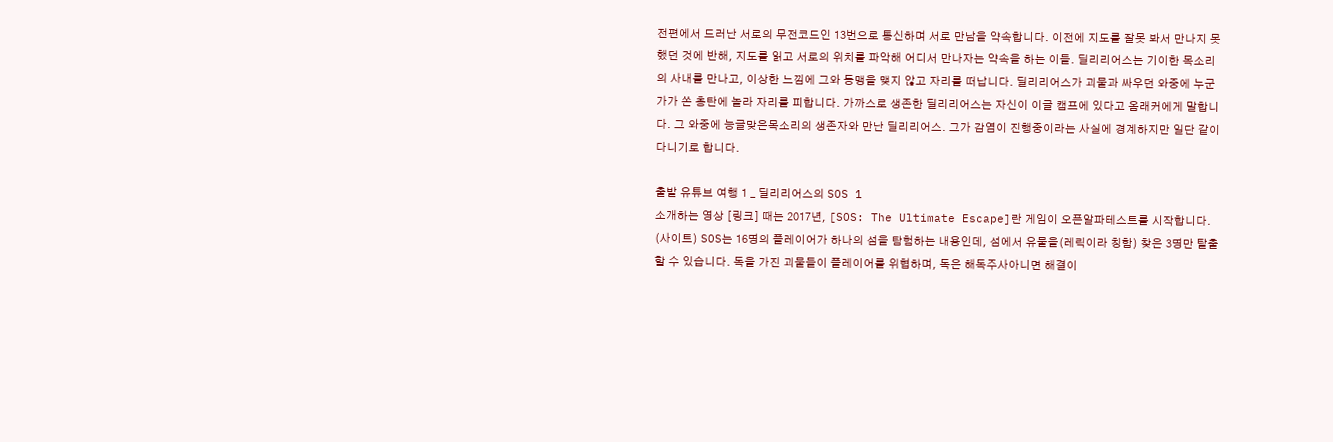전편에서 드러난 서로의 무전코드인 13번으로 통신하며 서로 만남을 약속합니다. 이전에 지도를 잘못 봐서 만나지 못했던 것에 반해, 지도를 읽고 서로의 위치를 파악해 어디서 만나자는 약속을 하는 이들. 딜리리어스는 기이한 목소리의 사내를 만나고, 이상한 느낌에 그와 동맹을 맺지 않고 자리를 떠납니다. 딜리리어스가 괴물과 싸우던 와중에 누군가가 쏜 총탄에 놀라 자리를 피합니다. 가까스로 생존한 딜리리어스는 자신이 이글 캠프에 있다고 옴래커에게 말합니다. 그 와중에 능글맞은목소리의 생존자와 만난 딜리리어스. 그가 감염이 진행중이라는 사실에 경계하지만 일단 같이 다니기로 합니다.

출발 유튜브 여행 1 _ 딜리리어스의 SOS 1
소개하는 영상 [링크] 때는 2017년, [SOS: The Ultimate Escape]란 게임이 오픈알파테스트를 시작합니다. (사이트) SOS는 16명의 플레이어가 하나의 섬을 탐험하는 내용인데, 섬에서 유물을(레릭이라 칭함) 찾은 3명만 탈출할 수 있습니다. 독을 가진 괴물들이 플레이어를 위협하며, 독은 해독주사아니면 해결이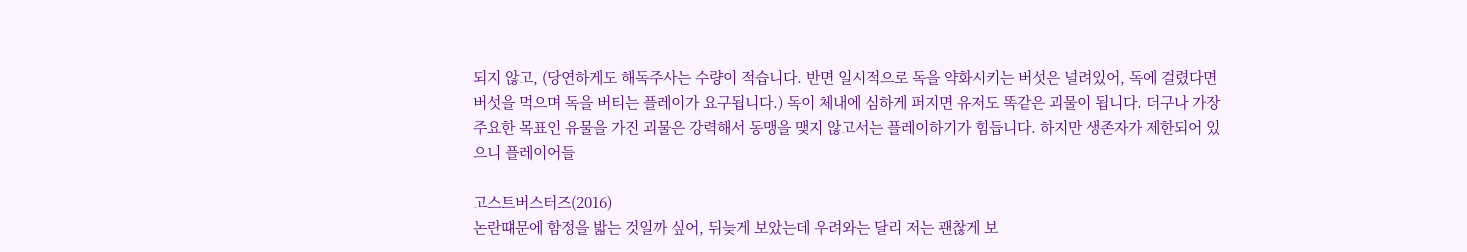되지 않고, (당연하게도 해독주사는 수량이 적습니다. 반면 일시적으로 독을 약화시키는 버섯은 널려있어, 독에 걸렸다면 버섯을 먹으며 독을 버티는 플레이가 요구됩니다.) 독이 체내에 심하게 퍼지면 유저도 똑같은 괴물이 됩니다. 더구나 가장 주요한 목표인 유물을 가진 괴물은 강력해서 동맹을 맺지 않고서는 플레이하기가 힘듭니다. 하지만 생존자가 제한되어 있으니 플레이어들

고스트버스터즈(2016)
논란떄문에 함정을 밟는 것일까 싶어, 뒤늦게 보았는데 우려와는 달리 저는 괜찮게 보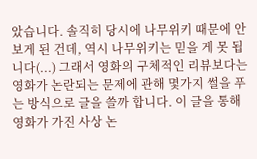았습니다. 솔직히 당시에 나무위키 때문에 안 보게 된 건데, 역시 나무위키는 믿을 게 못 됩니다(...) 그래서 영화의 구체적인 리뷰보다는 영화가 논란되는 문제에 관해 몇가지 썰을 푸는 방식으로 글을 쓸까 합니다. 이 글을 통해 영화가 가진 사상 논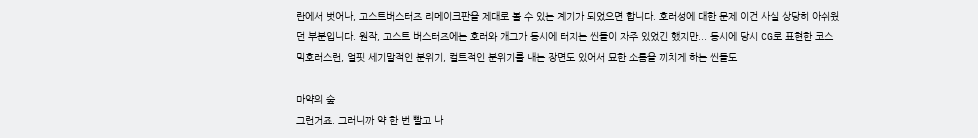란에서 벗어나, 고스트버스터즈 리메이크판을 제대로 볼 수 있는 계기가 되었으면 합니다. 호러성에 대한 문제 이건 사실 상당히 아쉬웠던 부분입니다. 원작, 고스트 버스터즈에는 호러와 개그가 동시에 터지는 씬들이 자주 있었긴 했지만... 동시에 당시 CG로 표현한 코스믹호러스런, 얼핏 세기말적인 분위기, 컬트적인 분위기를 내는 장면도 있어서 묘한 소름을 끼치게 하는 씬들도

마약의 숲
그런거죠. 그러니까 약 한 번 빨고 나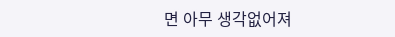면 아무 생각없어져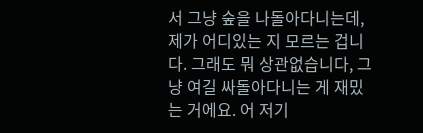서 그냥 숲을 나돌아다니는데, 제가 어디있는 지 모르는 겁니다. 그래도 뭐 상관없습니다, 그냥 여길 싸돌아다니는 게 재밌는 거에요. 어 저기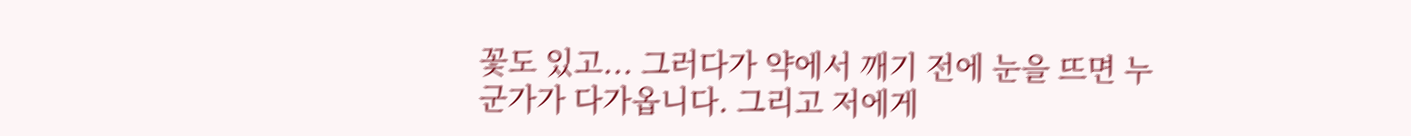꽃도 있고... 그러다가 약에서 깨기 전에 눈을 뜨면 누군가가 다가옵니다. 그리고 저에게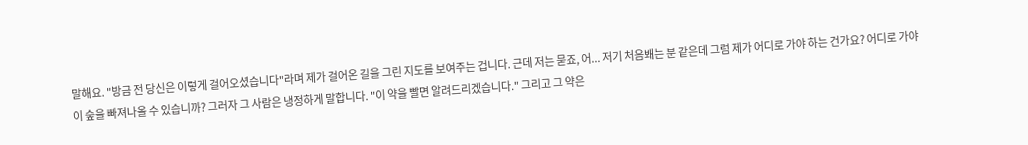말해요. "방금 전 당신은 이렇게 걸어오셨습니다"라며 제가 걸어온 길을 그린 지도를 보여주는 겁니다. 근데 저는 묻죠, 어... 저기 처음봬는 분 같은데 그럼 제가 어디로 가야 하는 건가요? 어디로 가야 이 숲을 빠져나올 수 있습니까? 그러자 그 사람은 냉정하게 말합니다. "이 약을 빨면 알려드리겠습니다." 그리고 그 약은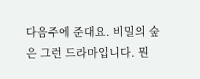다음주에 준대요. 비밀의 숲은 그런 드라마입니다. 뭔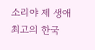소리야 제 생애 최고의 한국